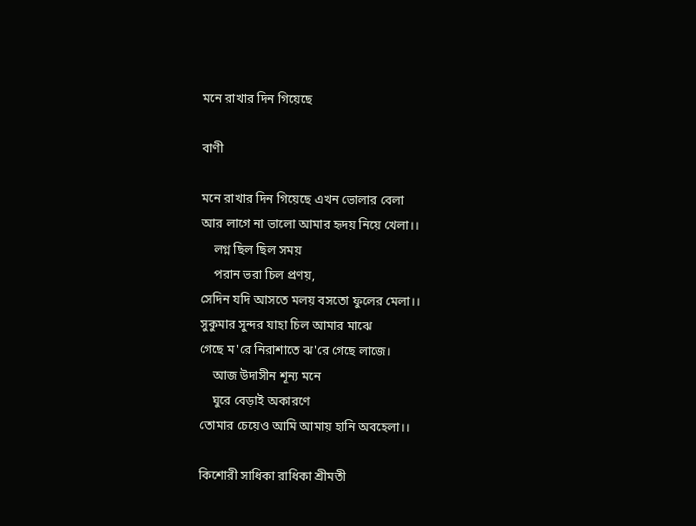মনে রাখার দিন গিয়েছে

বাণী

মনে রাখার দিন গিয়েছে এখন ভোলার বেলা
আর লাগে না ভালো আমার হৃদয় নিয়ে খেলা।।
    লগ্ন ছিল ছিল সময়
    পরান ভরা চিল প্রণয়,
সেদিন যদি আসতে মলয় বসতো ফুলের মেলা।।
সুকুমার সুন্দর যাহা চিল আমার মাঝে
গেছে ম'রে নিরাশাতে ঝ'রে গেছে লাজে।
    আজ উদাসীন শূন্য মনে
    ঘুরে বেড়াই অকারণে
তোমার চেয়েও আমি আমায় হানি অবহেলা।।

কিশোরী সাধিকা রাধিকা শ্রীমতী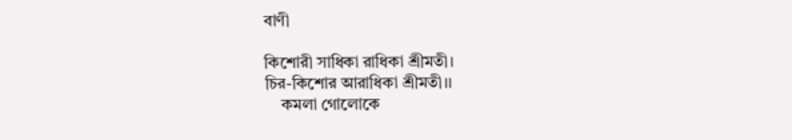বাণী

কিশোরী সাধিকা রাধিকা শ্রীমতী।
চির-কিশোর আরাধিকা শ্রীমতী।।
    কমলা গোলোকে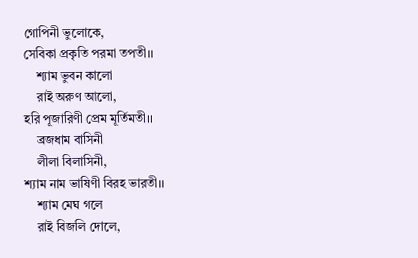গোপিনী ভুলোকে,
সেবিকা প্রকৃতি পরমা তপতী।।
    শ্যাম ভুবন কালো
    রাই অরুণ আলো,
হরি পূজারিণী প্রেম মূর্তিমতী।।
    ব্রজধাম বাসিনী
    লীলা বিলাসিনী,
শ্যাম নাম ভাষিণী বিরহ ভারতী।।
    শ্যাম মেঘ গলে
    রাই বিজলি দোলে,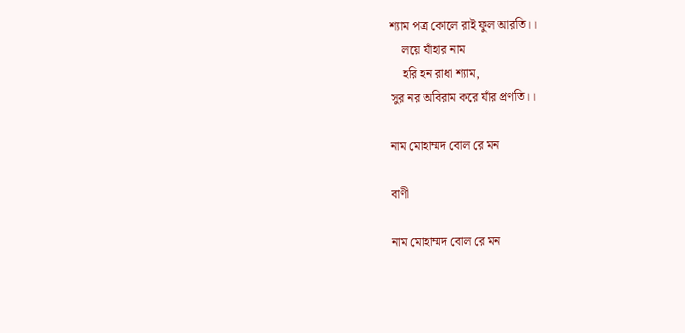শ্যাম পত্র কোলে রাই ফুল আরতি।।
    লয়ে যাঁহার নাম
    হরি হন রাধা শ্যাম,
সুর নর অবিরাম করে যাঁর প্রণতি।।

নাম মোহাম্মদ বোল রে মন

বাণী

নাম মোহাম্মদ বোল রে মন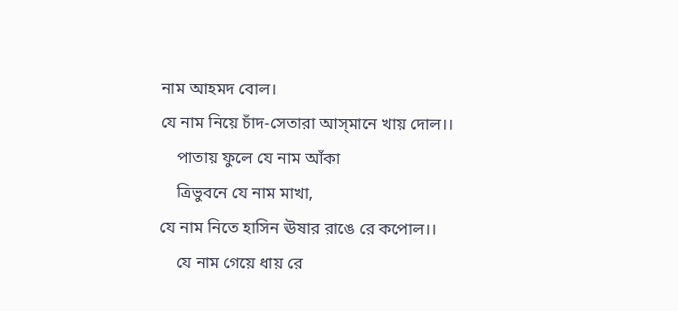নাম আহমদ বোল।
যে নাম নিয়ে চাঁদ-সেতারা আস্‌মানে খায় দোল।।
    পাতায় ফুলে যে নাম আঁকা
    ত্রিভুবনে যে নাম মাখা,
যে নাম নিতে হাসিন ঊষার রাঙে রে কপোল।।
    যে নাম গেয়ে ধায় রে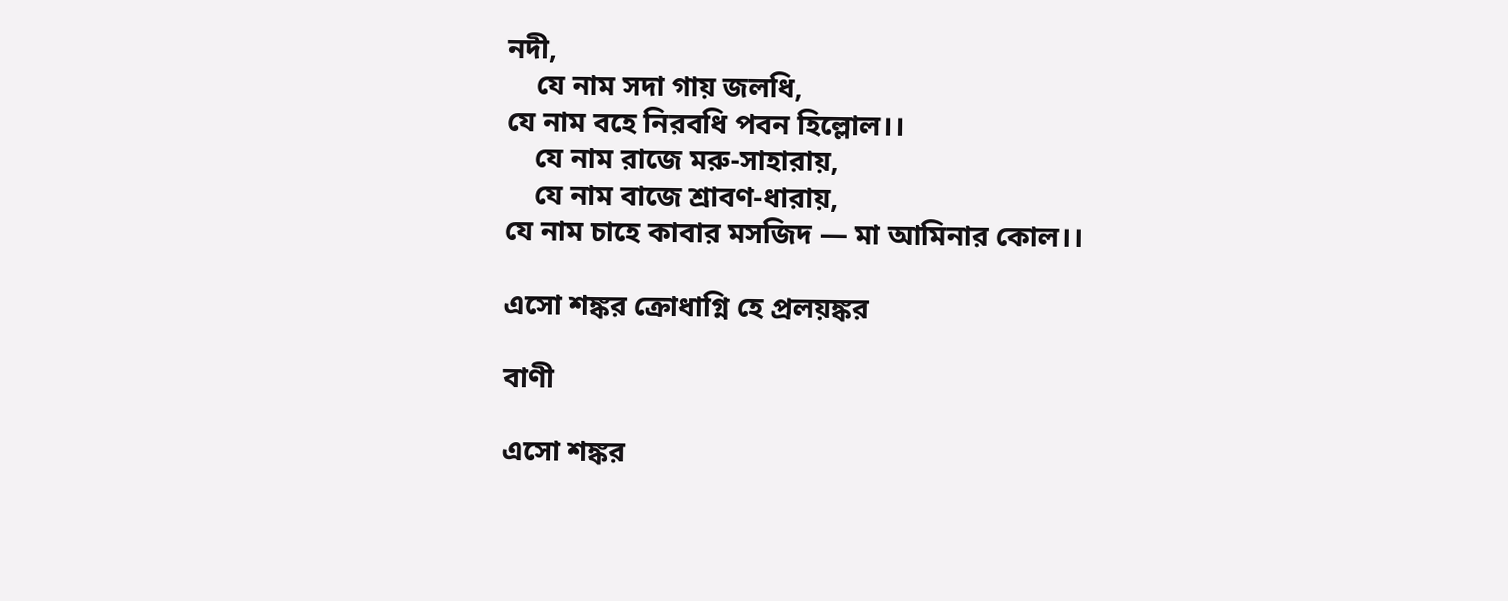নদী,
    যে নাম সদা গায় জলধি,
যে নাম বহে নিরবধি পবন হিল্লোল।।
    যে নাম রাজে মরু-সাহারায়,
    যে নাম বাজে শ্রাবণ-ধারায়,
যে নাম চাহে কাবার মসজিদ — মা আমিনার কোল।।

এসো শঙ্কর ক্রোধাগ্নি হে প্রলয়ঙ্কর

বাণী

এসো শঙ্কর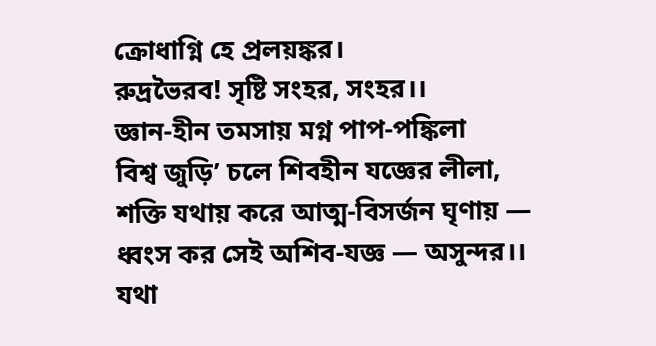ক্রোধাগ্নি হে প্রলয়ঙ্কর।
রুদ্রভৈরব! সৃষ্টি সংহর, সংহর।।
জ্ঞান-হীন তমসায় মগ্ন পাপ-পঙ্কিলা
বিশ্ব জুড়ি’ চলে শিবহীন যজ্ঞের লীলা,
শক্তি যথায় করে আত্ম-বিসর্জন ঘৃণায় —
ধ্বংস কর সেই অশিব-যজ্ঞ — অসুন্দর।।
যথা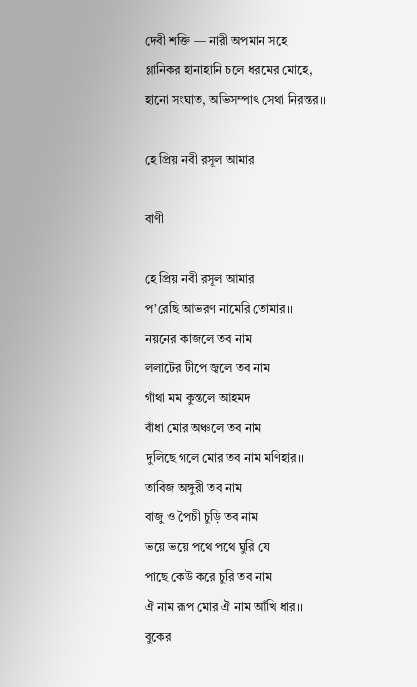দেবী শক্তি — নারী অপমান সহে
গ্লানিকর হানাহানি চলে ধরমের মোহে,
হানো সংঘাত, অভিসম্পাৎ সেথা নিরন্তর।।

হে প্রিয় নবী রসূল আমার

বাণী

হে প্রিয় নবী রসূল আমার
প’রেছি আভরণ নামেরি তোমার।।
নয়নের কাজলে তব নাম
ললাটের টীপে জ্বলে তব নাম
গাঁথা মম কুন্তলে আহমদ
বাঁধা মোর অঞ্চলে তব নাম
দুলিছে গলে মোর তব নাম মণিহার।।
তাবিজ অঙ্গুরী তব নাম
বাজু ও পৈচী চুড়ি তব নাম
ভয়ে ভয়ে পথে পথে ঘুরি যে
পাছে কেউ করে চুরি তব নাম
ঐ নাম রূপ মোর ঐ নাম আঁখি ধার।।
বুকের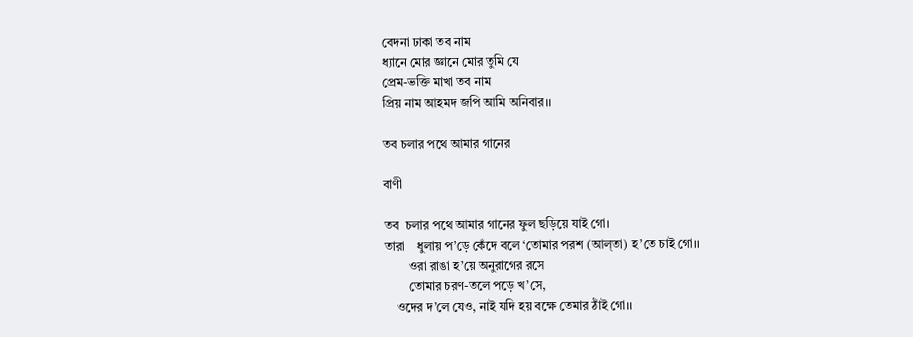বেদনা ঢাকা তব নাম
ধ্যানে মোর জ্ঞানে মোর তুমি যে
প্রেম-ভক্তি মাখা তব নাম
প্রিয় নাম আহমদ জপি আমি অনিবার।।

তব চলার পথে আমার গানের

বাণী

তব  চলার পথে আমার গানের ফুল ছড়িয়ে যাই গো।
তারা    ধুলায় প’ড়ে কেঁদে বলে ‘তোমার পরশ (আল্‌তা) হ’তে চাই গো।।
        ওরা রাঙা হ’য়ে অনুরাগের রসে
        তোমার চরণ-তলে পড়ে খ’সে,
    ওদের দ’লে যেও, নাই যদি হয় বক্ষে তেমার ঠাঁই গো।।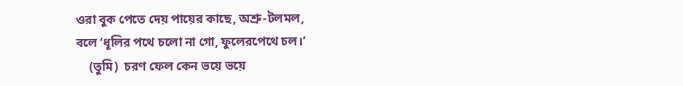ওরা বুক পেতে দেয় পায়ের কাছে, অশ্রু-টলমল,
বলে ‘ধূলির পথে চলো না গো, ফুলেরপেথে চল।’
    (তুমি)  চরণ ফেল কেন ভয়ে ভয়ে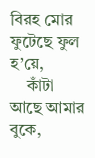বিরহ মোর ফুটেছে ফুল হ’য়ে,
    কাঁটা আছে আমার বুকে,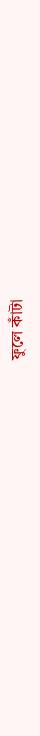ফুলে কাঁটা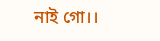নাই গো।।